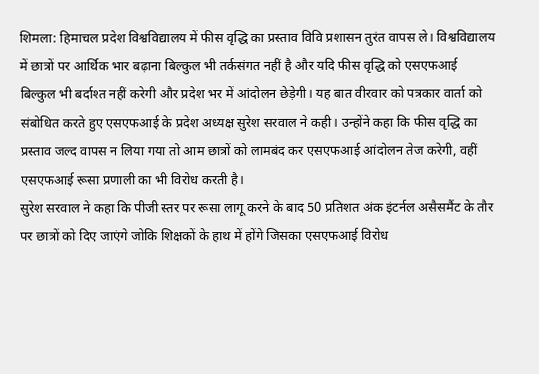शिमला: हिमाचल प्रदेश विश्वविद्यालय में फीस वृद्धि का प्रस्ताव विवि प्रशासन तुरंत वापस ले। विश्वविद्यालय में छात्रों पर आर्थिक भार बढ़ाना बिल्कुल भी तर्कसंगत नहीं है और यदि फीस वृद्धि को एसएफआई बिल्कुल भी बर्दाश्त नहीं करेगी और प्रदेश भर में आंदोलन छेड़ेगी। यह बात वीरवार को पत्रकार वार्ता को संबोधित करते हुए एसएफआई के प्रदेश अध्यक्ष सुरेश सरवाल ने कही। उन्होंने कहा कि फीस वृद्धि का प्रस्ताव जल्द वापस न लिया गया तो आम छात्रों को लामबंद कर एसएफआई आंदोलन तेज करेगी, वहीं एसएफआई रूसा प्रणाली का भी विरोध करती है।
सुरेश सरवाल ने कहा कि पीजी स्तर पर रूसा लागू करने के बाद 50 प्रतिशत अंक इंटर्नल असैसमैंट के तौर पर छात्रों को दिए जाएंगे जोकि शिक्षकों के हाथ में होंगे जिसका एसएफआई विरोध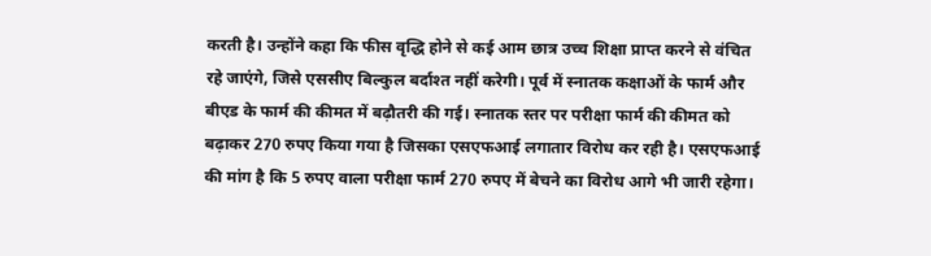करती है। उन्होंने कहा कि फीस वृद्धि होने से कई आम छात्र उच्च शिक्षा प्राप्त करने से वंचित रहे जाएंगे, जिसे एससीए बिल्कुल बर्दाश्त नहीं करेगी। पूर्व में स्नातक कक्षाओं के फार्म और बीएड के फार्म की कीमत में बढ़ौतरी की गई। स्नातक स्तर पर परीक्षा फार्म की कीमत को बढ़ाकर 270 रुपए किया गया है जिसका एसएफआई लगातार विरोध कर रही है। एसएफआई की मांग है कि 5 रुपए वाला परीक्षा फार्म 270 रुपए में बेचने का विरोध आगे भी जारी रहेगा।